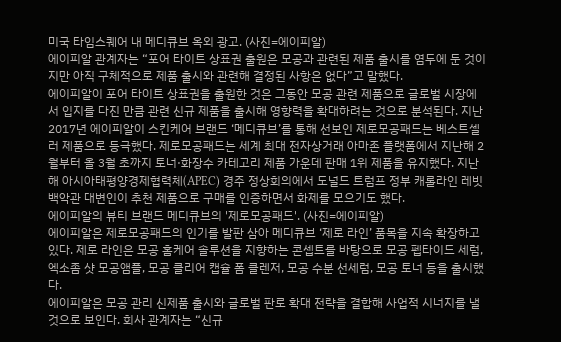미국 타임스퀘어 내 메디큐브 옥외 광고. (사진=에이피알)
에이피알 관계자는 “포어 타이트 상표권 출원은 모공과 관련된 제품 출시를 염두에 둔 것이지만 아직 구체적으로 제품 출시와 관련해 결정된 사항은 없다”고 말했다.
에이피알이 포어 타이트 상표권을 출원한 것은 그동안 모공 관련 제품으로 글로벌 시장에서 입지를 다진 만큼 관련 신규 제품을 출시해 영향력을 확대하려는 것으로 분석된다. 지난 2017년 에이피알이 스킨케어 브랜드 ‘메디큐브’를 통해 선보인 제로모공패드는 베스트셀러 제품으로 등극했다. 제로모공패드는 세계 최대 전자상거래 아마존 플랫폼에서 지난해 2월부터 올 3월 초까지 토너·화장수 카테고리 제품 가운데 판매 1위 제품을 유지했다. 지난해 아시아태평양경제협력체(APEC) 경주 정상회의에서 도널드 트럼프 정부 캐롤라인 레빗 백악관 대변인이 추천 제품으로 구매를 인증하면서 화제를 모으기도 했다.
에이피알의 뷰티 브랜드 메디큐브의 '제로모공패드'. (사진=에이피알)
에이피알은 제로모공패드의 인기를 발판 삼아 메디큐브 ‘제로 라인’ 품목을 지속 확장하고 있다. 제로 라인은 모공 홈케어 솔루션을 지향하는 콘셉트를 바탕으로 모공 펩타이드 세럼, 엑소좀 샷 모공앰플, 모공 클리어 캡슐 폼 클렌저, 모공 수분 선세럼, 모공 토너 등을 출시했다.
에이피알은 모공 관리 신제품 출시와 글로벌 판로 확대 전략을 결합해 사업적 시너지를 낼 것으로 보인다. 회사 관계자는 “신규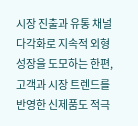시장 진출과 유통 채널 다각화로 지속적 외형 성장을 도모하는 한편, 고객과 시장 트렌드를 반영한 신제품도 적극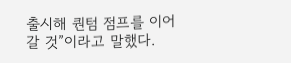출시해 퀀텀 점프를 이어갈 것”이라고 말했다.